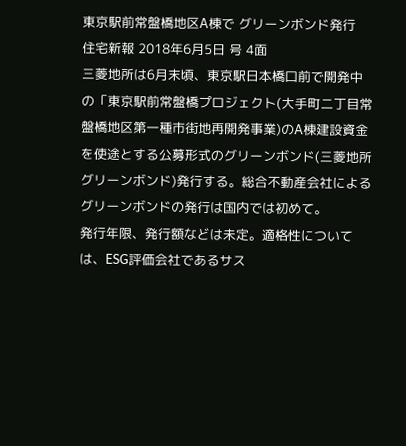東京駅前常盤橋地区A棟で グリーンボンド発行
住宅新報 2018年6月5日 号 4面
三菱地所は6月末頃、東京駅日本橋口前で開発中の「東京駅前常盤橋プロジェクト(大手町二丁目常盤橋地区第一種市街地再開発事業)のA棟建設資金を使途とする公募形式のグリーンボンド(三菱地所グリーンボンド)発行する。総合不動産会社によるグリーンボンドの発行は国内では初めて。
発行年限、発行額などは未定。適格性については、ESG評価会社であるサス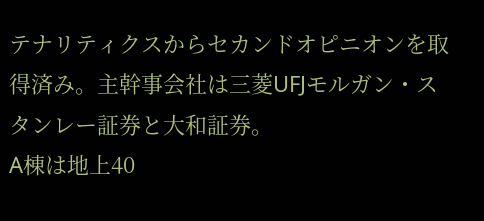テナリティクスからセカンドオピニオンを取得済み。主幹事会社は三菱UFJモルガン・スタンレー証券と大和証券。
A棟は地上40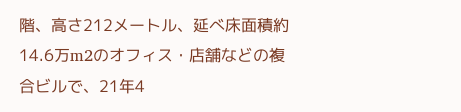階、高さ212メートル、延べ床面積約14.6万m2のオフィス・店舗などの複合ビルで、21年4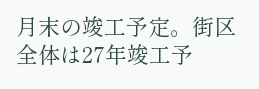月末の竣工予定。街区全体は27年竣工予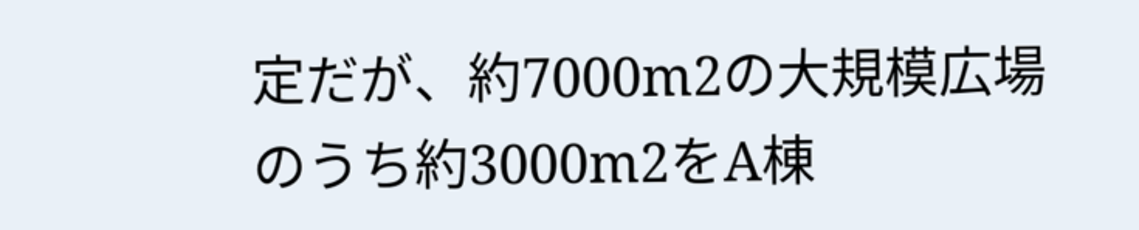定だが、約7000m2の大規模広場のうち約3000m2をA棟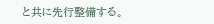と共に先行整備する。